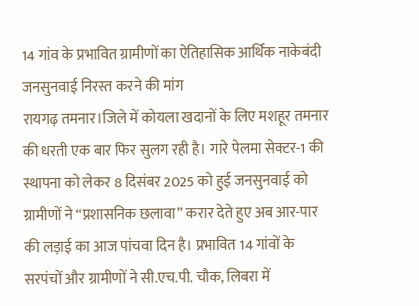14 गांव के प्रभावित ग्रामीणों का ऐतिहासिक आर्थिक नाकेबंदी जनसुनवाई निरस्त करने की मांग
रायगढ़ तमनार।जिले में कोयला खदानों के लिए मशहूर तमनार की धरती एक बार फिर सुलग रही है। गारे पेलमा सेक्टर-1 की स्थापना को लेकर 8 दिसंबर 2025 को हुई जनसुनवाई को ग्रामीणों ने “प्रशासनिक छलावा” करार देते हुए अब आर-पार की लड़ाई का आज पांचवा दिन है। प्रभावित 14 गांवों के सरपंचों और ग्रामीणों ने सी.एच.पी. चौक, लिबरा में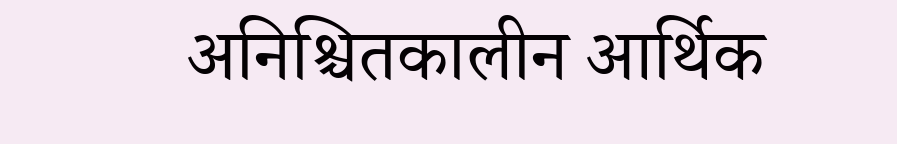अनिश्चितकालीन आर्थिक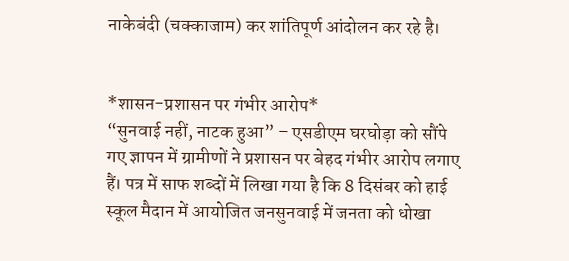नाकेबंदी (चक्काजाम) कर शांतिपूर्ण आंदोलन कर रहे है।


*शासन-प्रशासन पर गंभीर आरोप*
“सुनवाई नहीं, नाटक हुआ” – एसडीएम घरघोड़ा को सौंपे गए ज्ञापन में ग्रामीणों ने प्रशासन पर बेहद गंभीर आरोप लगाए हैं। पत्र में साफ शब्दों में लिखा गया है कि 8 दिसंबर को हाई स्कूल मैदान में आयोजित जनसुनवाई में जनता को धोखा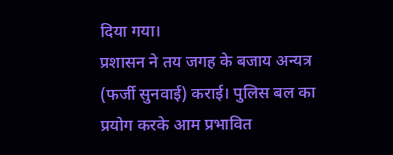दिया गया।
प्रशासन ने तय जगह के बजाय अन्यत्र (फर्जी सुनवाई) कराई। पुलिस बल का प्रयोग करके आम प्रभावित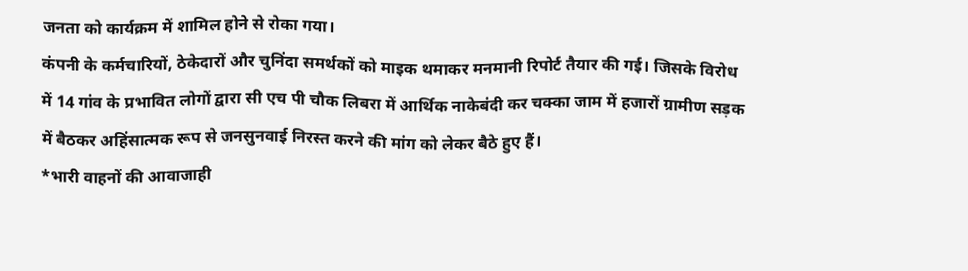जनता को कार्यक्रम में शामिल होने से रोका गया।
कंपनी के कर्मचारियों, ठेकेदारों और चुनिंदा समर्थकों को माइक थमाकर मनमानी रिपोर्ट तैयार की गई। जिसके विरोध में 14 गांव के प्रभावित लोगों द्वारा सी एच पी चौक लिबरा में आर्थिक नाकेबंदी कर चक्का जाम में हजारों ग्रामीण सड़क में बैठकर अहिंसात्मक रूप से जनसुनवाई निरस्त करने की मांग को लेकर बैठे हुए हैं।
*भारी वाहनों की आवाजाही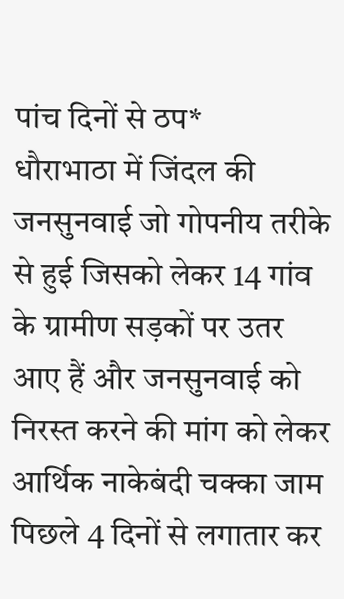पांच दिनों से ठप*
धौराभाठा में जिंदल की जनसुनवाई जो गोपनीय तरीके से हुई जिसको लेकर 14 गांव के ग्रामीण सड़कों पर उतर आए हैं और जनसुनवाई को निरस्त करने की मांग को लेकर आर्थिक नाकेबंदी चक्का जाम पिछले 4 दिनों से लगातार कर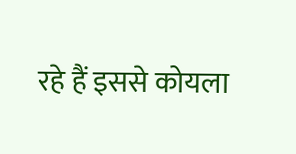रहे हैं इससे कोयला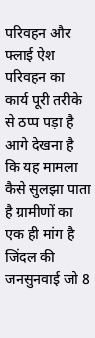परिवहन और फ्लाई ऐश परिवहन का कार्य पूरी तरीके से ठप्प पड़ा है आगे देखना है कि यह मामला कैसे सुलझा पाता है ग्रामीणों का एक ही मांग है जिंदल की जनसुनवाई जो 8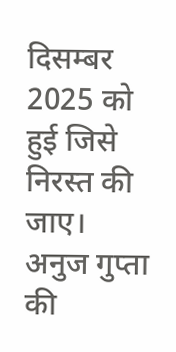दिसम्बर 2025 को हुई जिसे निरस्त की जाए।
अनुज गुप्ता की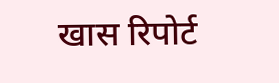खास रिपोर्ट